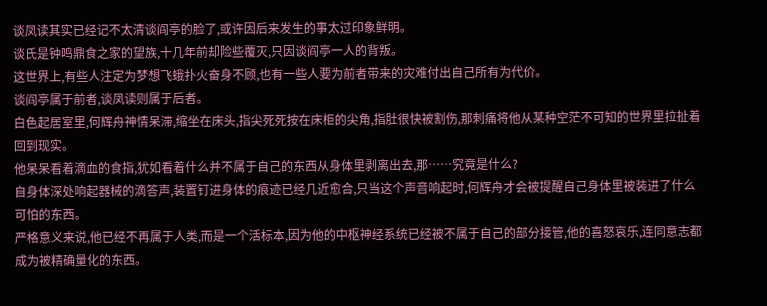谈凤读其实已经记不太清谈阎亭的脸了,或许因后来发生的事太过印象鲜明。
谈氏是钟鸣鼎食之家的望族,十几年前却险些覆灭,只因谈阎亭一人的背叛。
这世界上,有些人注定为梦想飞蛾扑火奋身不顾,也有一些人要为前者带来的灾难付出自己所有为代价。
谈阎亭属于前者,谈凤读则属于后者。
白色起居室里,何辉舟神情呆滞,缩坐在床头,指尖死死按在床柜的尖角,指肚很快被割伤,那刺痛将他从某种空茫不可知的世界里拉扯着回到现实。
他呆呆看着滴血的食指,犹如看着什么并不属于自己的东西从身体里剥离出去,那……究竟是什么?
自身体深处响起器械的滴答声,装置钉进身体的痕迹已经几近愈合,只当这个声音响起时,何辉舟才会被提醒自己身体里被装进了什么可怕的东西。
严格意义来说,他已经不再属于人类,而是一个活标本,因为他的中枢神经系统已经被不属于自己的部分接管,他的喜怒哀乐,连同意志都成为被精确量化的东西。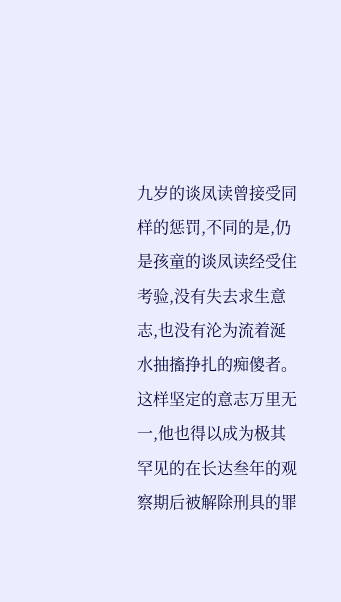九岁的谈凤读曾接受同样的惩罚,不同的是,仍是孩童的谈凤读经受住考验,没有失去求生意志,也没有沦为流着涎水抽搐挣扎的痴傻者。
这样坚定的意志万里无一,他也得以成为极其罕见的在长达叁年的观察期后被解除刑具的罪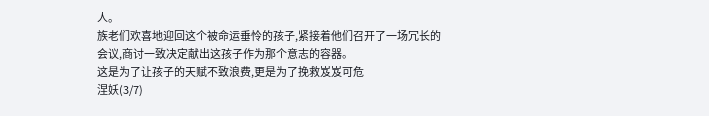人。
族老们欢喜地迎回这个被命运垂怜的孩子,紧接着他们召开了一场冗长的会议,商讨一致决定献出这孩子作为那个意志的容器。
这是为了让孩子的天赋不致浪费,更是为了挽救岌岌可危
涅妖(3/7)